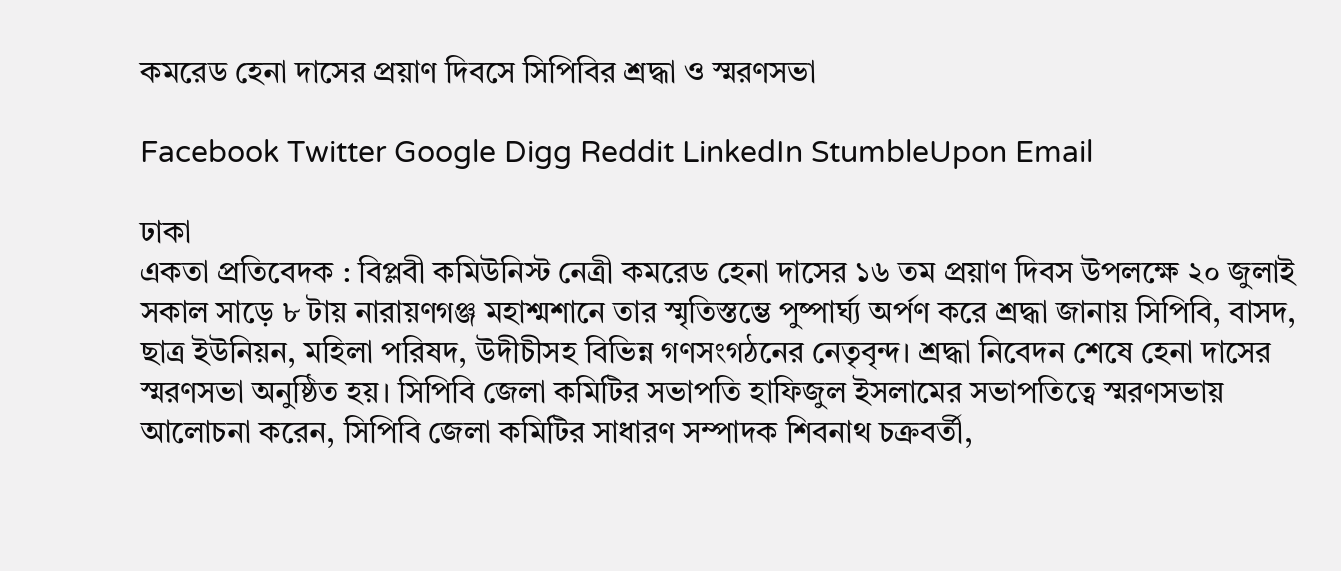কমরেড হেনা দাসের প্রয়াণ দিবসে সিপিবির শ্রদ্ধা ও স্মরণসভা

Facebook Twitter Google Digg Reddit LinkedIn StumbleUpon Email

ঢাকা
একতা প্রতিবেদক : বিপ্লবী কমিউনিস্ট নেত্রী কমরেড হেনা দাসের ১৬ তম প্রয়াণ দিবস উপলক্ষে ২০ জুলাই সকাল সাড়ে ৮ টায় নারায়ণগঞ্জ মহাশ্মশানে তার স্মৃতিস্তম্ভে পুষ্পার্ঘ্য অর্পণ করে শ্রদ্ধা জানায় সিপিবি, বাসদ, ছাত্র ইউনিয়ন, মহিলা পরিষদ, উদীচীসহ বিভিন্ন গণসংগঠনের নেতৃবৃন্দ। শ্রদ্ধা নিবেদন শেষে হেনা দাসের স্মরণসভা অনুষ্ঠিত হয়। সিপিবি জেলা কমিটির সভাপতি হাফিজুল ইসলামের সভাপতিত্বে স্মরণসভায় আলোচনা করেন, সিপিবি জেলা কমিটির সাধারণ সম্পাদক শিবনাথ চক্রবর্তী,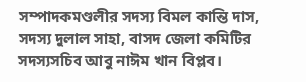সম্পাদকমণ্ডলীর সদস্য বিমল কান্তি দাস, সদস্য দুলাল সাহা, বাসদ জেলা কমিটির সদস্যসচিব আবু নাঈম খান বিপ্লব।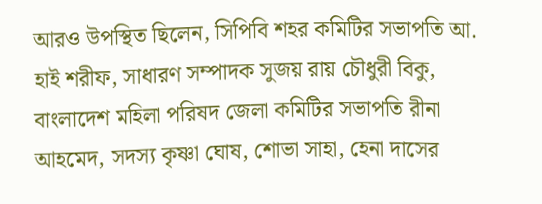আরও উপস্থিত ছিলেন, সিপিবি শহর কমিটির সভাপতি আ. হাই শরীফ, সাধারণ সম্পাদক সুজয় রায় চৌধুরী বিকু, বাংলাদেশ মহিলা পরিষদ জেলা কমিটির সভাপতি রীনা আহমেদ, সদস্য কৃষ্ণা ঘোষ, শোভা সাহা, হেনা দাসের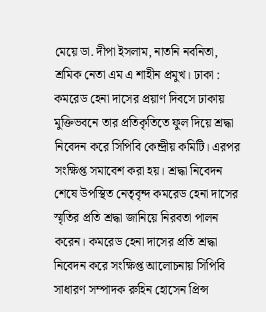মেয়ে ডা. দীপা ইসলাম, নাতনি নবনিতা, শ্রমিক নেতা এম এ শাহীন প্রমুখ। ঢাকা : কমরেড হেনা দাসের প্রয়াণ দিবসে ঢাকায় মুক্তিভবনে তার প্রতিকৃতিতে ফুল দিয়ে শ্রদ্ধা নিবেদন করে সিপিবি কেন্দ্রীয় কমিটি। এরপর সংক্ষিপ্ত সমাবেশ করা হয়। শ্রদ্ধা নিবেদন শেষে উপস্থিত নেতৃবৃন্দ কমরেড হেনা দাসের স্মৃতির প্রতি শ্রদ্ধা জানিয়ে নিরবতা পালন করেন। কমরেড হেনা দাসের প্রতি শ্রদ্ধা নিবেদন করে সংক্ষিপ্ত আলোচনায় সিপিবি সাধারণ সম্পাদক রুহিন হোসেন প্রিন্স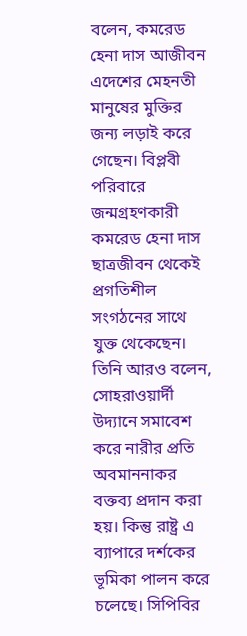বলেন, কমরেড হেনা দাস আজীবন এদেশের মেহনতী মানুষের মুক্তির জন্য লড়াই করে গেছেন। বিপ্লবী পরিবারে জন্মগ্রহণকারী কমরেড হেনা দাস ছাত্রজীবন থেকেই প্রগতিশীল সংগঠনের সাথে যুক্ত থেকেছেন। তিনি আরও বলেন, সোহরাওয়ার্দী উদ্যানে সমাবেশ করে নারীর প্রতি অবমাননাকর বক্তব্য প্রদান করা হয়। কিন্তু রাষ্ট্র এ ব্যাপারে দর্শকের ভূমিকা পালন করে চলেছে। সিপিবির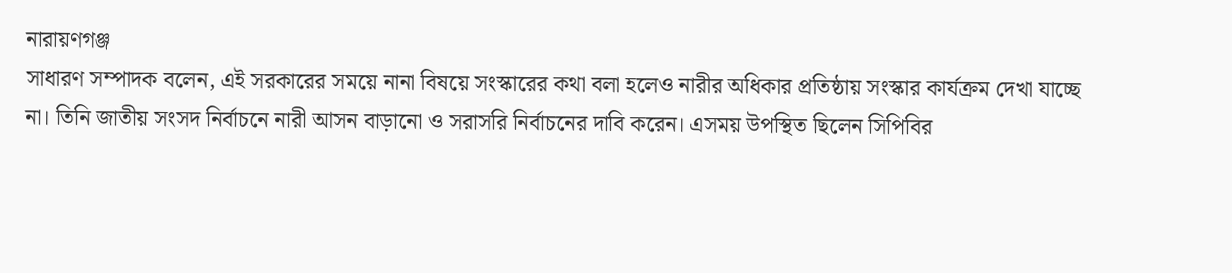নারায়ণগঞ্জ
সাধারণ সম্পাদক বলেন, এই সরকারের সময়ে নানা বিষয়ে সংস্কারের কথা বলা হলেও নারীর অধিকার প্রতিষ্ঠায় সংস্কার কার্যক্রম দেখা যাচ্ছে না। তিনি জাতীয় সংসদ নির্বাচনে নারী আসন বাড়ানো ও সরাসরি নির্বাচনের দাবি করেন। এসময় উপস্থিত ছিলেন সিপিবির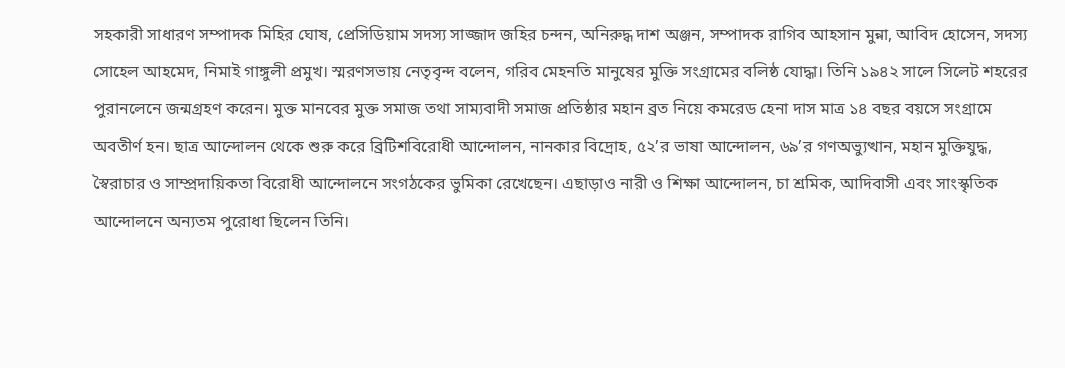সহকারী সাধারণ সম্পাদক মিহির ঘোষ, প্রেসিডিয়াম সদস্য সাজ্জাদ জহির চন্দন, অনিরুদ্ধ দাশ অঞ্জন, সম্পাদক রাগিব আহসান মুন্না, আবিদ হোসেন, সদস্য সোহেল আহমেদ, নিমাই গাঙ্গুলী প্রমুখ। স্মরণসভায় নেতৃবৃন্দ বলেন, গরিব মেহনতি মানুষের মুক্তি সংগ্রামের বলিষ্ঠ যোদ্ধা। তিনি ১৯৪২ সালে সিলেট শহরের পুরানলেনে জন্মগ্রহণ করেন। মুক্ত মানবের মুক্ত সমাজ তথা সাম্যবাদী সমাজ প্রতিষ্ঠার মহান ব্রত নিয়ে কমরেড হেনা দাস মাত্র ১৪ বছর বয়সে সংগ্রামে অবতীর্ণ হন। ছাত্র আন্দোলন থেকে শুরু করে ব্রিটিশবিরোধী আন্দোলন, নানকার বিদ্রোহ, ৫২’র ভাষা আন্দোলন, ৬৯’র গণঅভ্যুত্থান, মহান মুক্তিযুদ্ধ, স্বৈরাচার ও সাম্প্রদায়িকতা বিরোধী আন্দোলনে সংগঠকের ভুমিকা রেখেছেন। এছাড়াও নারী ও শিক্ষা আন্দোলন, চা শ্রমিক, আদিবাসী এবং সাংস্কৃতিক আন্দোলনে অন্যতম পুরোধা ছিলেন তিনি।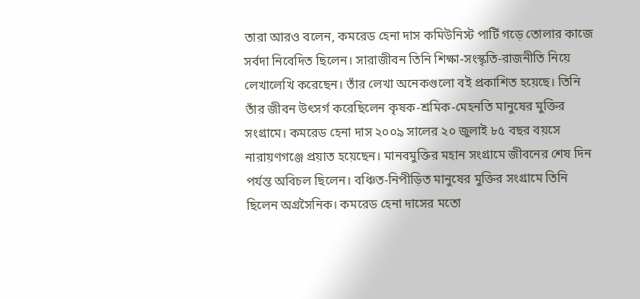তারা আরও বলেন, কমরেড হেনা দাস কমিউনিস্ট পার্টি গড়ে তোলার কাজে সর্বদা নিবেদিত ছিলেন। সারাজীবন তিনি শিক্ষা-সংস্কৃতি-রাজনীতি নিয়ে লেখালেখি করেছেন। তাঁর লেখা অনেকগুলো বই প্রকাশিত হয়েছে। তিনি তাঁর জীবন উৎসর্গ করেছিলেন কৃষক-শ্রমিক-মেহনতি মানুষের মুক্তির সংগ্রামে। কমরেড হেনা দাস ২০০৯ সালের ২০ জুলাই ৮৫ বছর বয়সে নারায়ণগঞ্জে প্রয়াত হয়েছেন। মানবমুক্তির মহান সংগ্রামে জীবনের শেষ দিন পর্যন্ত অবিচল ছিলেন। বঞ্চিত-নিপীড়িত মানুষের মুক্তির সংগ্রামে তিনি ছিলেন অগ্রসৈনিক। কমরেড হেনা দাসের মতো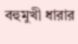বহুমুখী ধারার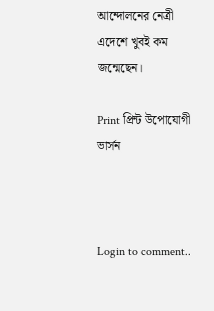আন্দোলনের নেত্রী এদেশে খুবই কম জন্মেছেন।

Print প্রিন্ট উপোযোগী ভার্সন



Login to comment..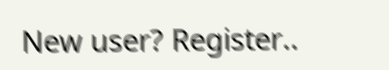New user? Register..